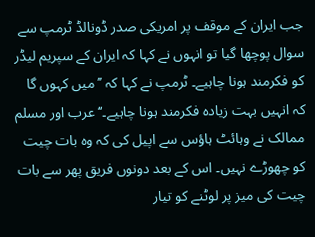جب ایران کے موقف پر امریکی صدر ڈونالڈ ٹرمپ سے سوال پوچھا گیا تو انہوں نے کہا کہ ایران کے سپریم لیڈر کو فکرمند ہونا چاہیے۔ ٹرمپ نے کہا کہ ’’میں کہوں گا کہ انہیں بہت زیادہ فکرمند ہونا چاہیے۔‘‘ عرب اور مسلم ممالک نے وہائٹ ہاؤس سے اپیل کی کہ وہ بات چیت کو چھوڑے نہیں۔ اس کے بعد دونوں فریق پھر سے بات چیت کی میز پر لوٹنے کو تیار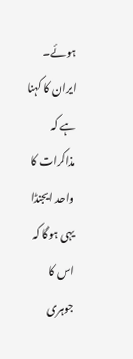ہوئے۔ ایران کا کہنا ہے کہ مذاکرات کا واحد ایجنڈا یہی ہوگا کہ اس کا جوہری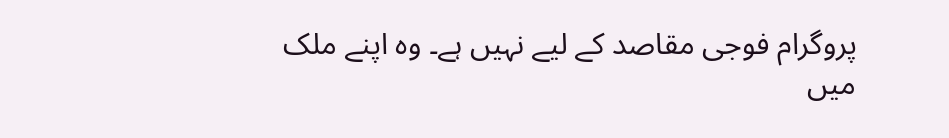پروگرام فوجی مقاصد کے لیے نہیں ہے۔ وہ اپنے ملک میں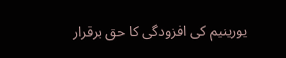یورینیم کی افزودگی کا حق برقرار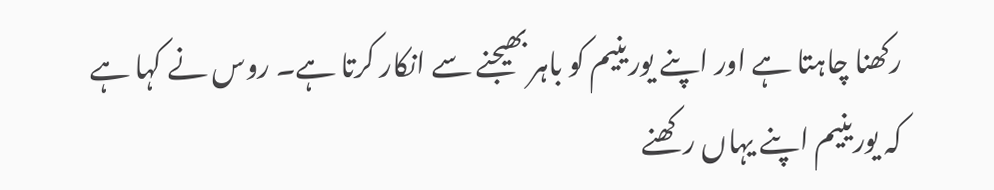رکھنا چاہتا ہے اور اپنے یورینیم کو باہر بھیجنے سے انکار کرتا ہے۔ روس نے کہا ہے کہ یورینیم اپنے یہاں رکھنے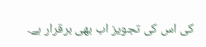کی اس کی تجویز اب بھی برقرار ہے۔